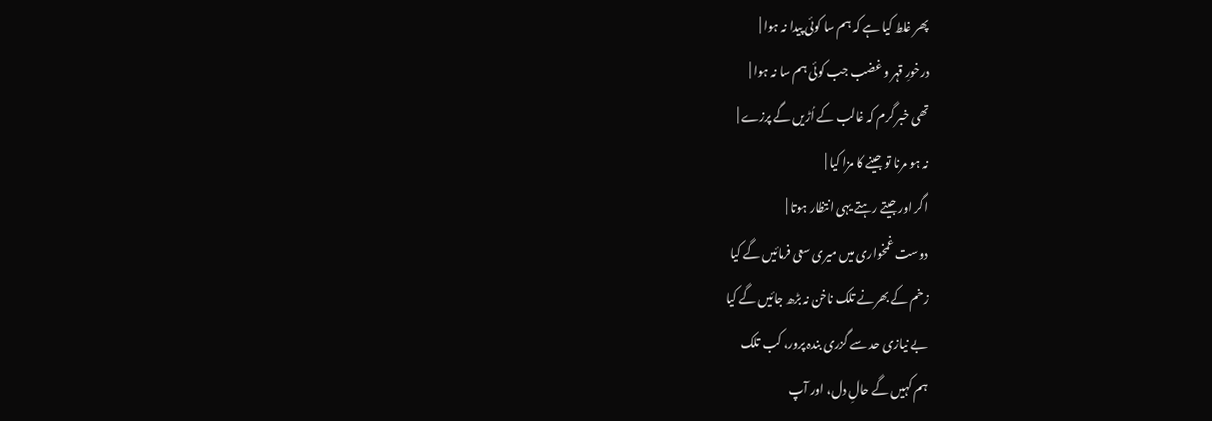پھر غلط کیا ہے کہ ہم سا کوئی پیدا نہ ہوا |
درخورِ قہر و غضب جب کوئی ہم سا نہ ہوا |
تھی خبر گرم کہ غالب کے اُڑیں گے پرزے |
نہ ہو مرنا تو جینے کا مزا کیا |
اگر اور جیتے رہتے یہی انتظار ہوتا |
دوست غمخواری میں میری سعی فرمائیں گے کیا
زخم کے بھرنے تلک ناخن نہ بڑھ جائیں گے کیا
بے نیازی حد سے گزری بندہ پرور، کب تلک
ہم کہیں گے حالِ دل، اور آپ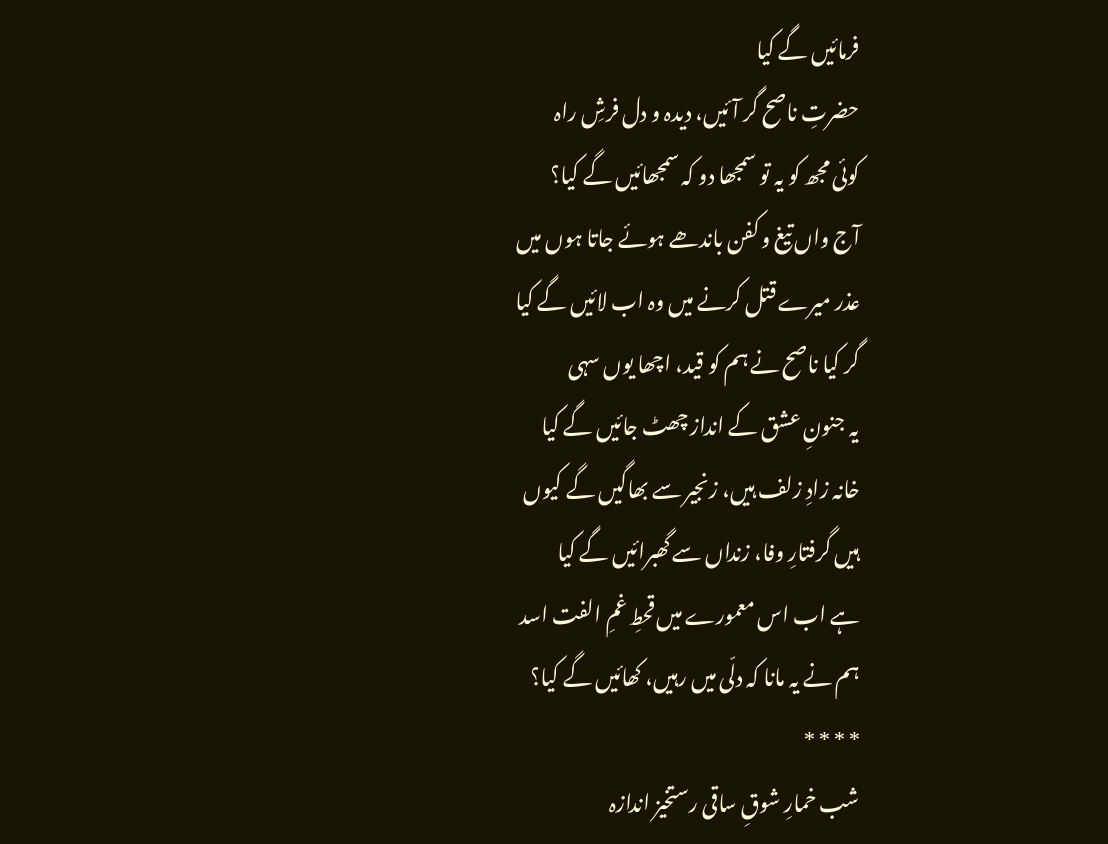فرمائیں گے کیا
حضرتِ ناصح گر آئیں، دیدہ و دل فرشِ راہ
کوئی مجھ کو یہ تو سمجھا دو کہ سمجھائیں گے کیا؟
آج واں تیغ و کفن باندھے ہوئے جاتا ہوں میں
عذر میرے قتل کرنے میں وہ اب لائیں گے کیا
گر کیا ناصح نے ہم کو قید، اچھا یوں سہی
یہ جنونِ عشق کے انداز چھٹ جائیں گے کیا
خانہ زادِ زلف ہیں، زنجیر سے بھاگیں گے کیوں
ہیں گرفتارِ وفا، زنداں سے گھبرائیں گے کیا
ہے اب اس معمورے میں قحطِ غمِ الفت اسد
ہم نے یہ مانا کہ دلّی میں رہیں، کھائیں گے کیا؟
* * * *
شب خمارِ شوقِ ساقی رستخیز اندازہ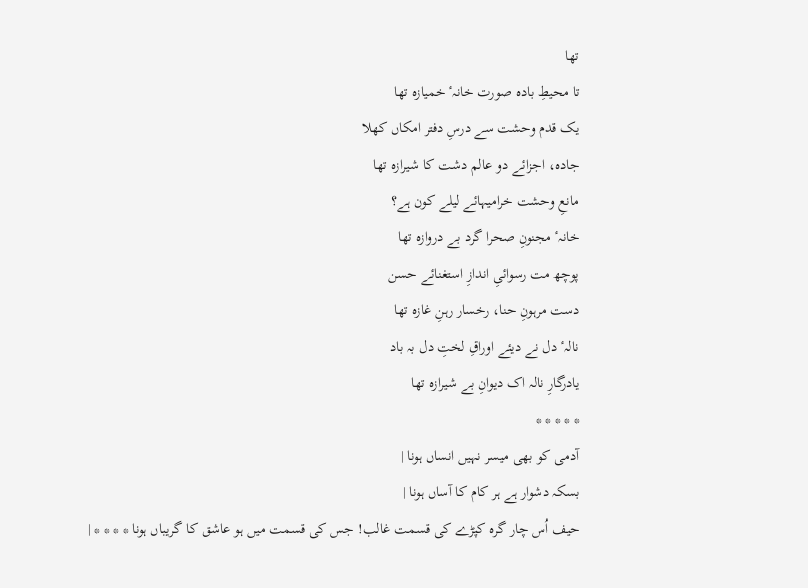تھا
تا محیطِ بادہ صورت خانہٴ خمیازہ تھا
یک قدم وحشت سے درسِ دفتر امکاں کھلا
جادہ، اجزائے دو عالم دشت کا شیرازہ تھا
مانعِ وحشت خرامیہائے لیلے کون ہے؟
خانہٴ مجنونِ صحرا گرد بے دروازہ تھا
پوچھ مت رسوائیِ اندازِ استغنائے حسن
دست مرہونِ حنا، رخسار رہنِ غازہ تھا
نالہٴ دل نے دیئے اوراقِ لختِ دل بہ باد
یادرگارِ نالہ اک دیوانِ بے شیرازہ تھا
* * * * *
آدمی کو بھی میسر نہیں انساں ہونا |
بسکہ دشوار ہے ہر کام کا آساں ہونا |
حیف اُس چار گرہ کپڑے کی قسمت غالب! جس کی قسمت میں ہو عاشق کا گریباں ہونا * * * * |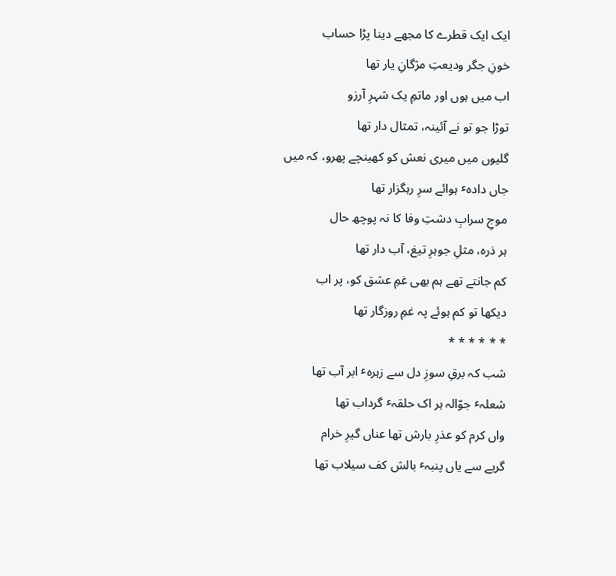ایک ایک قطرے کا مجھے دینا پڑا حساب
خونِ جگر ودیعتِ مژگانِ یار تھا
اب میں ہوں اور ماتمِ یک شہرِ آرزو
توڑا جو تو نے آئينہ، تمثال دار تھا
گلیوں میں میری نعش کو کھینچے پھرو، کہ میں
جاں دادہٴ ہوائے سرِ رہگزار تھا
موجِ سرابِ دشتِ وفا کا نہ پوچھ حال
ہر ذرہ، مثلِ جوہرِ تیغ، آب دار تھا
کم جانتے تھے ہم بھی غمِ عشق کو، پر اب
دیکھا تو کم ہوئے پہ غمِ روزگار تھا
* * * * * *
شب کہ برقِ سوزِ دل سے زہرہٴ ابر آب تھا
شعلہٴ جوّالہ ہر اک حلقہٴ گرداب تھا
واں کرم کو عذرِ بارش تھا عناں گیرِ خرام
گریے سے یاں پنبہٴ بالش کف سیلاب تھا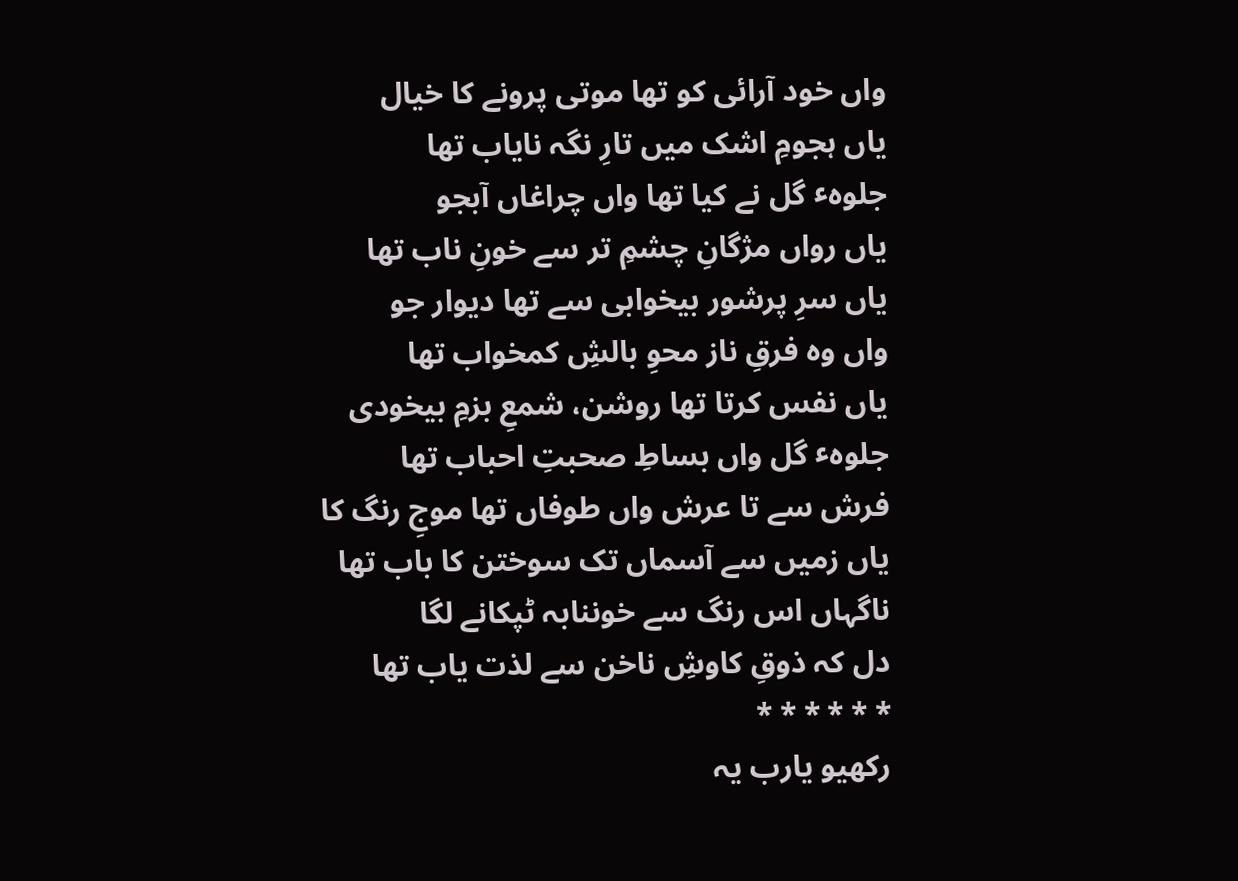واں خود آرائی کو تھا موتی پرونے کا خیال
یاں ہجومِ اشک میں تارِ نگہ نایاب تھا
جلوہٴ گل نے کیا تھا واں چراغاں آبجو
یاں رواں مژگانِ چشمِ تر سے خونِ ناب تھا
یاں سرِ پرشور بیخوابی سے تھا دیوار جو
واں وہ فرقِ ناز محوِ بالشِ کمخواب تھا
یاں نفس کرتا تھا روشن، شمعِ بزمِ بیخودی
جلوہٴ گل واں بساطِ صحبتِ احباب تھا
فرش سے تا عرش واں طوفاں تھا موجِ رنگ کا
یاں زمیں سے آسماں تک سوختن کا باب تھا
ناگہاں اس رنگ سے خوننابہ ٹپکانے لگا
دل کہ ذوقِ کاوشِ ناخن سے لذت یاب تھا
* * * * * *
رکھیو یارب یہ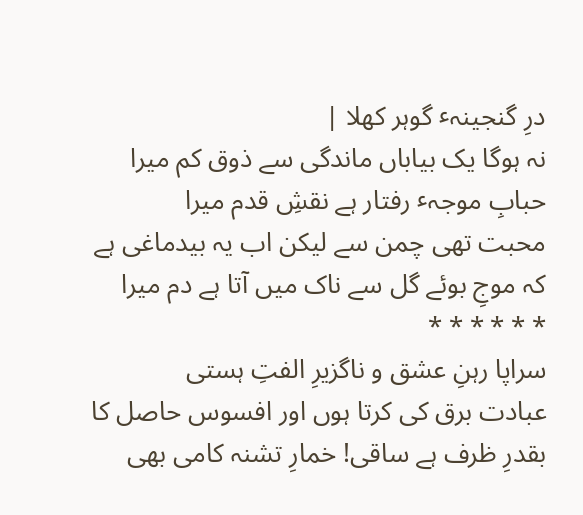درِ گنجینہٴ گوہر کھلا |
نہ ہوگا یک بیاباں ماندگی سے ذوق کم میرا
حبابِ موجہٴ رفتار ہے نقشِ قدم میرا
محبت تھی چمن سے لیکن اب یہ بیدماغی ہے
کہ موجِ بوئے گل سے ناک میں آتا ہے دم میرا
* * * * * *
سراپا رہنِ عشق و ناگزیرِ الفتِ ہستی
عبادت برق کی کرتا ہوں اور افسوس حاصل کا
بقدرِ ظرف ہے ساقی! خمارِ تشنہ کامی بھی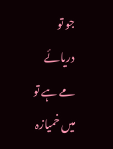جو تو دریائے مے ہے تو میں خمیازہ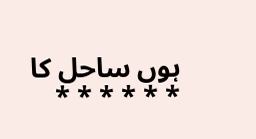ہوں ساحل کا
* * * * * *